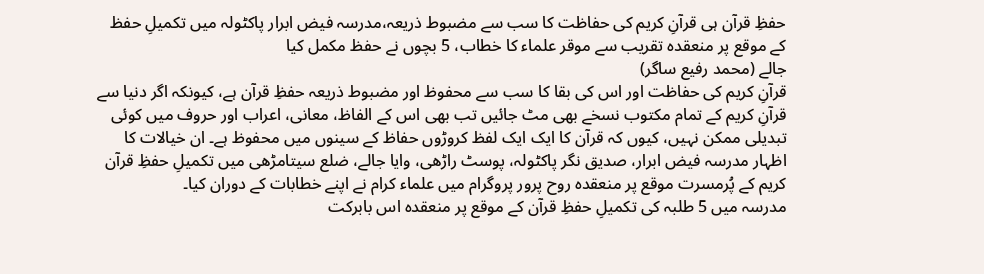حفظِ قرآن ہی قرآنِ کریم کی حفاظت کا سب سے مضبوط ذریعہ،مدرسہ فیض ابرار پاکٹولہ میں تکمیلِ حفظ کے موقع پر منعقدہ تقریب سے موقر علماء کا خطاب، 5 بچوں نے حفظ مکمل کیا
جالے (محمد رفیع ساگر)
قرآنِ کریم کی حفاظت اور اس کی بقا کا سب سے محفوظ اور مضبوط ذریعہ حفظِ قرآن ہے، کیونکہ اگر دنیا سے قرآنِ کریم کے تمام مکتوب نسخے بھی مٹ جائیں تب بھی اس کے الفاظ، معانی، اعراب اور حروف میں کوئی تبدیلی ممکن نہیں، کیوں کہ قرآن کا ایک ایک لفظ کروڑوں حفاظ کے سینوں میں محفوظ ہے۔ ان خیالات کا اظہار مدرسہ فیض ابرار، صدیق نگر پاکٹولہ، پوسٹ راڑھی، وایا جالے، ضلع سیتامڑھی میں تکمیلِ حفظِ قرآن کریم کے پُرمسرت موقع پر منعقدہ روح پرور پروگرام میں علماء کرام نے اپنے خطابات کے دوران کیا۔
مدرسہ میں 5 طلبہ کی تکمیلِ حفظِ قرآن کے موقع پر منعقدہ اس بابرکت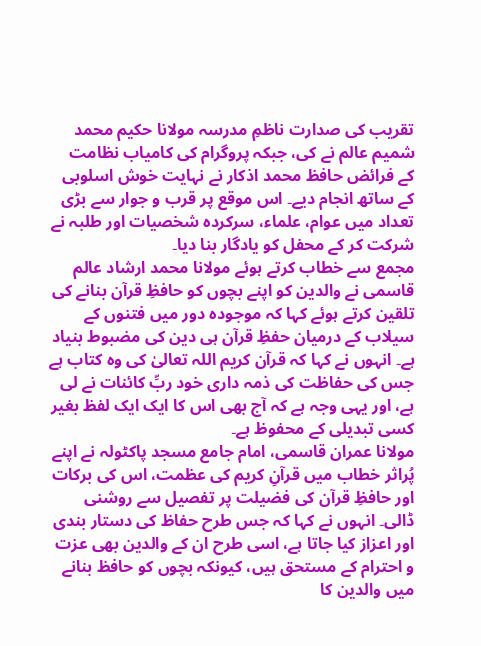تقریب کی صدارت ناظمِ مدرسہ مولانا حکیم محمد شمیم عالم نے کی، جبکہ پروگرام کی کامیاب نظامت کے فرائض حافظ محمد اذکار نے نہایت خوش اسلوبی کے ساتھ انجام دیے۔ اس موقع پر قرب و جوار سے بڑی تعداد میں عوام، علماء، سرکردہ شخصیات اور طلبہ نے شرکت کر کے محفل کو یادگار بنا دیا۔
مجمع سے خطاب کرتے ہوئے مولانا محمد ارشاد عالم قاسمی نے والدین کو اپنے بچوں کو حافظِ قرآن بنانے کی تلقین کرتے ہوئے کہا کہ موجودہ دور میں فتنوں کے سیلاب کے درمیان حفظِ قرآن ہی دین کی مضبوط بنیاد ہے۔ انہوں نے کہا کہ قرآن کریم اللہ تعالیٰ کی وہ کتاب ہے جس کی حفاظت کی ذمہ داری خود ربِّ کائنات نے لی ہے، اور یہی وجہ ہے کہ آج بھی اس کا ایک ایک لفظ بغیر کسی تبدیلی کے محفوظ ہے۔
مولانا عمران قاسمی، امام جامع مسجد پاکٹولہ نے اپنے پُراثر خطاب میں قرآنِ کریم کی عظمت، اس کی برکات اور حافظِ قرآن کی فضیلت پر تفصیل سے روشنی ڈالی۔ انہوں نے کہا کہ جس طرح حفاظ کی دستار بندی اور اعزاز کیا جاتا ہے، اسی طرح ان کے والدین بھی عزت و احترام کے مستحق ہیں، کیونکہ بچوں کو حافظ بنانے میں والدین کا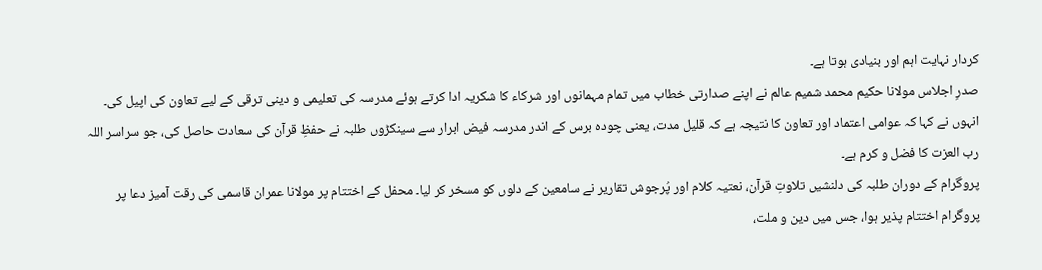کردار نہایت اہم اور بنیادی ہوتا ہے۔
صدرِ اجلاس مولانا حکیم محمد شمیم عالم نے اپنے صدارتی خطاب میں تمام مہمانوں اور شرکاء کا شکریہ ادا کرتے ہوئے مدرسہ کی تعلیمی و دینی ترقی کے لیے تعاون کی اپیل کی۔ انہوں نے کہا کہ عوامی اعتماد اور تعاون کا نتیجہ ہے کہ قلیل مدت، یعنی چودہ برس کے اندر مدرسہ فیض ابرار سے سینکڑوں طلبہ نے حفظِ قرآن کی سعادت حاصل کی، جو سراسر اللہ رب العزت کا فضل و کرم ہے۔
پروگرام کے دوران طلبہ کی دلنشیں تلاوتِ قرآن، نعتیہ کلام اور پُرجوش تقاریر نے سامعین کے دلوں کو مسخر کر لیا۔ محفل کے اختتام پر مولانا عمران قاسمی کی رقت آمیز دعا پر پروگرام اختتام پذیر ہوا، جس میں دین و ملت،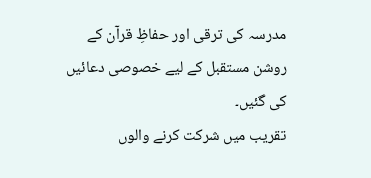مدرسہ کی ترقی اور حفاظِ قرآن کے روشن مستقبل کے لیے خصوصی دعائیں کی گئیں۔
تقریب میں شرکت کرنے والوں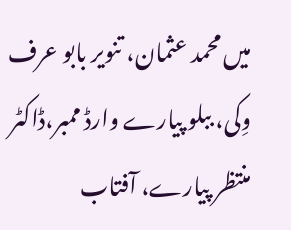میں محمد عثمان، تنویر بابو عرف وِکی، ببلو پیارے وارڈ ممبر،ڈاکٹر منتظر پیارے، آفتاب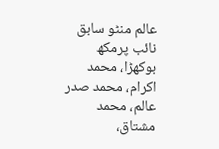عالم منٹو سابق نائب پرمکھ بوکھڑا، محمد اکرام، محمد صدر عالم، محمد مشتاق،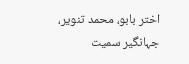اختر بابو، محمد تنویر، جہانگیر سمیت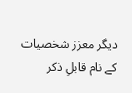دیگر معزز شخصیات کے نام قابلِ ذکر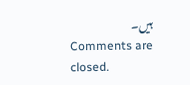ہیں۔
Comments are closed.